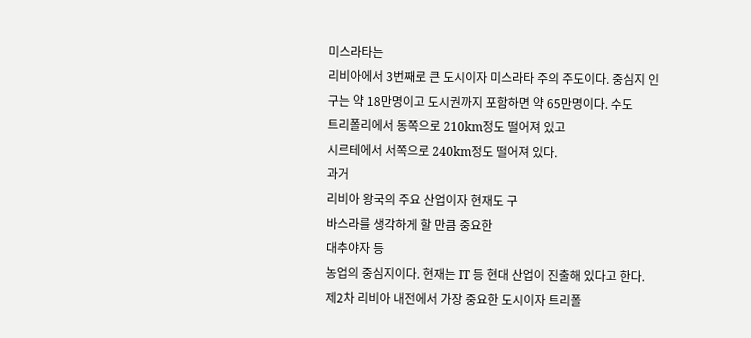미스라타는
리비아에서 3번째로 큰 도시이자 미스라타 주의 주도이다. 중심지 인구는 약 18만명이고 도시권까지 포함하면 약 65만명이다. 수도
트리폴리에서 동쪽으로 210km정도 떨어져 있고
시르테에서 서쪽으로 240km정도 떨어져 있다.
과거
리비아 왕국의 주요 산업이자 현재도 구
바스라를 생각하게 할 만큼 중요한
대추야자 등
농업의 중심지이다. 현재는 IT 등 현대 산업이 진출해 있다고 한다.
제2차 리비아 내전에서 가장 중요한 도시이자 트리폴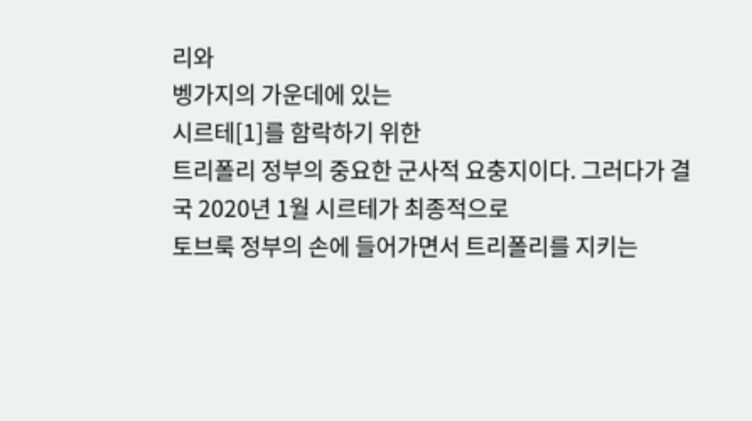리와
벵가지의 가운데에 있는
시르테[1]를 함락하기 위한
트리폴리 정부의 중요한 군사적 요충지이다. 그러다가 결국 2020년 1월 시르테가 최종적으로
토브룩 정부의 손에 들어가면서 트리폴리를 지키는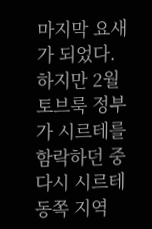마지막 요새가 되었다. 하지만 2월 토브룩 정부가 시르테를 함락하던 중 다시 시르테 동쪽 지역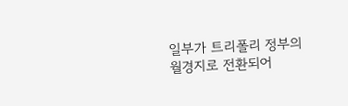일부가 트리폴리 정부의 월경지로 전환되어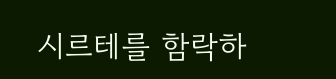시르테를 함락하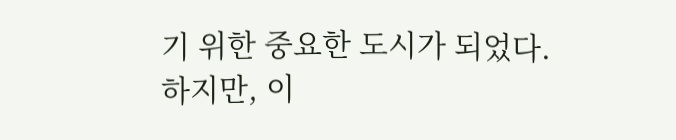기 위한 중요한 도시가 되었다.
하지만, 이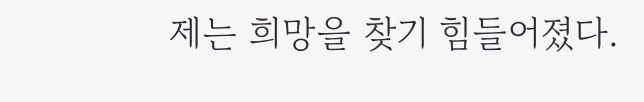제는 희망을 찾기 힘들어졌다.